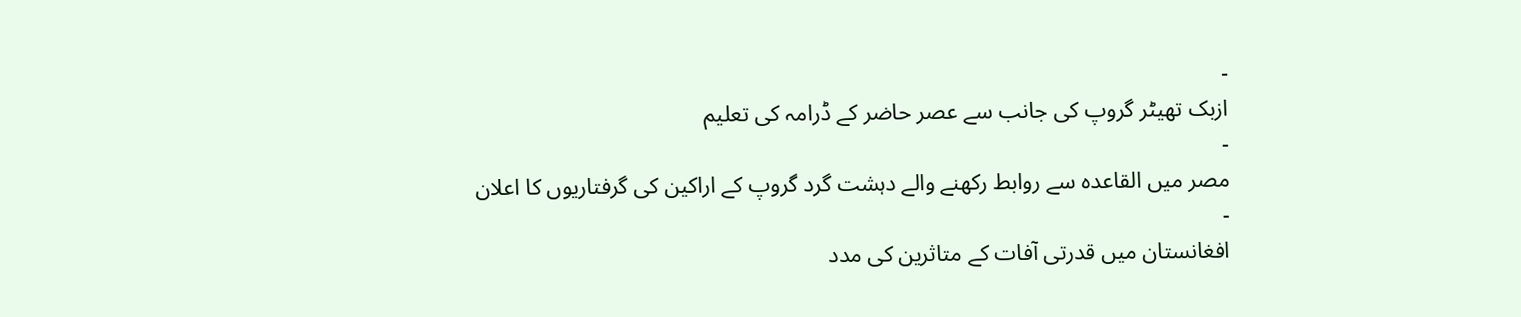-
ازبک تھیٹر گروپ کی جانب سے عصر حاضر کے ڈرامہ کی تعلیم
-
مصر میں القاعدہ سے روابط رکھنے والے دہشت گرد گروپ کے اراکین کی گرفتاریوں کا اعلان
-
افغانستان میں قدرتی آفات کے متاثرین کی مدد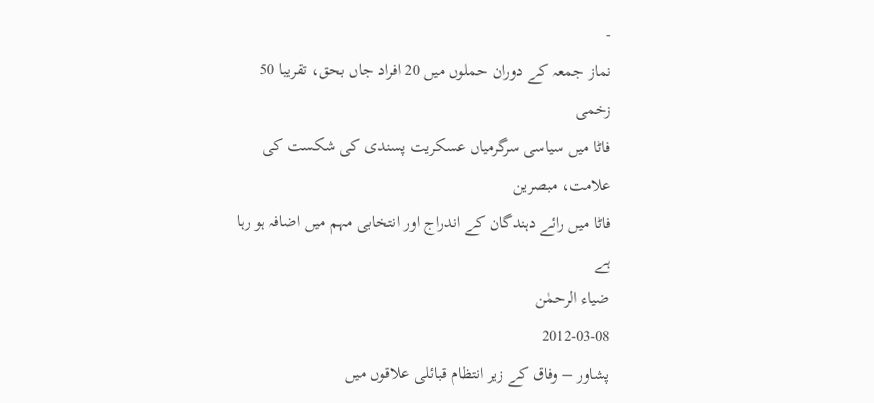-
نماز جمعہ کے دوران حملوں میں 20 افراد جاں بحق، تقریبا 50 زخمی
فاٹا میں سیاسی سرگرمیاں عسکریت پسندی کی شکست کی علامت، مبصرین
فاٹا میں رائے دہندگان کے اندراج اور انتخابی مہم میں اضافہ ہو رہا ہے
ضیاء الرحمٰن
2012-03-08
پشاور – وفاق کے زیر انتظام قبائلی علاقوں میں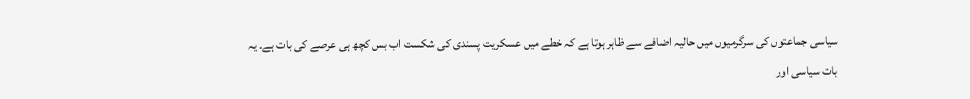سیاسی جماعتوں کی سرگرمیوں میں حالیہ اضافے سے ظاہر ہوتا ہے کہ خطے میں عسکریت پسندی کی شکست اب بس کچھ ہی عرصے کی بات ہے۔ یہ بات سیاسی اور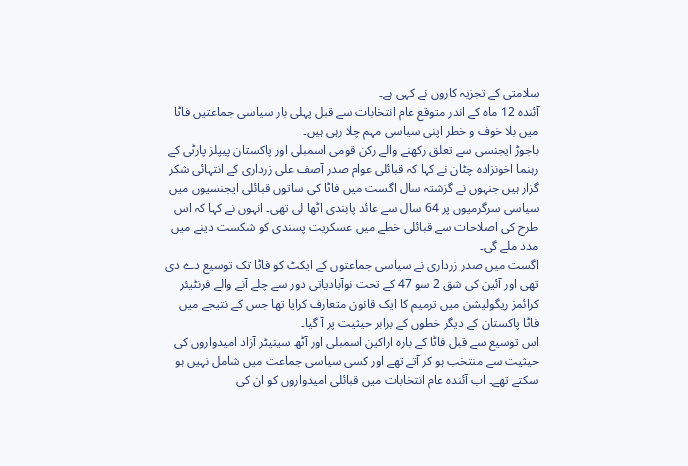سلامتی کے تجزیہ کاروں نے کہی ہے۔
آئندہ 12 ماہ کے اندر متوقع عام انتخابات سے قبل پہلی بار سیاسی جماعتیں فاٹا میں بلا خوف و خطر اپنی سیاسی مہم چلا رہی ہیں۔
باجوڑ ایجنسی سے تعلق رکھنے والے رکن قومی اسمبلی اور پاکستان پیپلز پارٹی کے رہنما اخونزادہ چٹان نے کہا کہ قبائلی عوام صدر آصف علی زرداری کے انتہائی شکر گزار ہیں جنہوں نے گزشتہ سال اگست میں فاٹا کی ساتوں قبائلی ایجنسیوں میں سیاسی سرگرمیوں پر 64 سال سے عائد پابندی اٹھا لی تھی۔ انہوں نے کہا کہ اس طرح کی اصلاحات سے قبائلی خطے میں عسکریت پسندی کو شکست دینے میں مدد ملے گی۔
اگست میں صدر زرداری نے سیاسی جماعتوں کے ایکٹ کو فاٹا تک توسیع دے دی تھی اور آئین کی شق 2 سو 47 کے تحت نوآبادیاتی دور سے چلے آنے والے فرنٹیئر کرائمز ریگولیشن میں ترمیم کا ایک قانون متعارف کرایا تھا جس کے نتیجے میں فاٹا پاکستان کے دیگر خطوں کے برابر حیثیت پر آ گیا۔
اس توسیع سے قبل فاٹا کے بارہ اراکین اسمبلی اور آٹھ سینیٹر آزاد امیدواروں کی حیثیت سے منتخب ہو کر آتے تھے اور کسی سیاسی جماعت میں شامل نہیں ہو سکتے تھے۔ اب آئندہ عام انتخابات میں قبائلی امیدواروں کو ان کی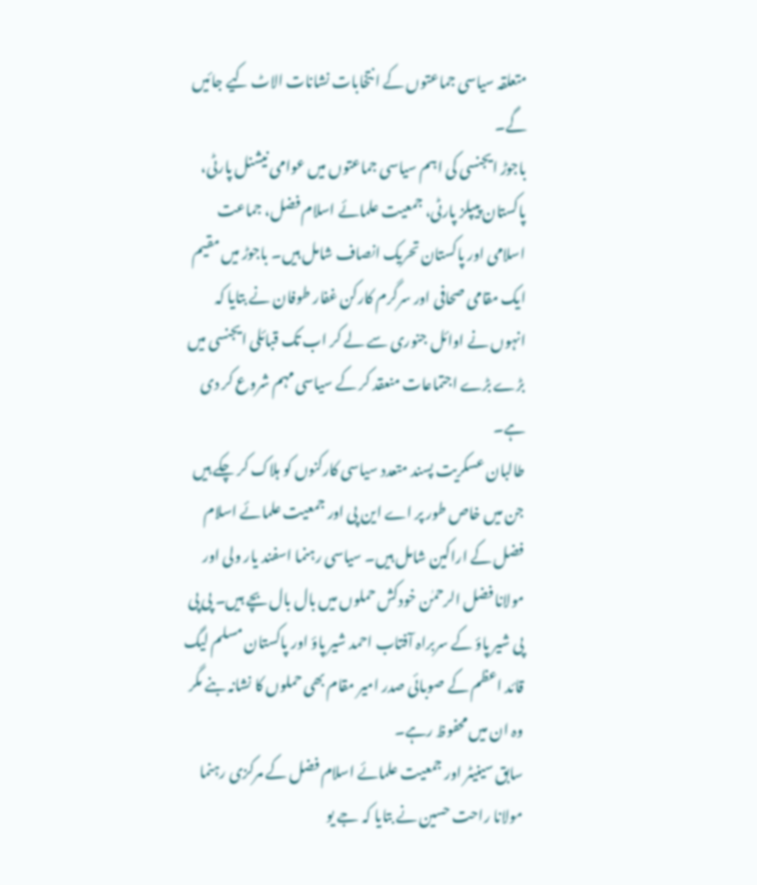متعلقہ سیاسی جماعتوں کے انتخابات نشانات الاٹ کیے جائیں گے۔
باجوڑ ایجنسی کی اہم سیاسی جماعتوں میں عوامی نیشنل پارٹی، پاکستان پیپلز پارٹی، جمعیت علمائے اسلام فضل، جماعت اسلامی اور پاکستان تحریک انصاف شامل ہیں۔ باجوڑ میں مقیم ایک مقامی صحافی اور سرگرم کارکن غفار طوفان نے بتایا کہ انہوں نے اوائل جنوری سے لے کر اب تک قبائلی ایجنسی میں بڑے بڑے اجتماعات منعقد کر کے سیاسی مہم شروع کر دی ہے۔
طالبان عسکریت پسند متعدد سیاسی کارکنوں کو ہلاک کر چکے ہیں جن میں خاص طور پر اے این پی اور جمعیت علمائے اسلام فضل کے اراکین شامل ہیں۔ سیاسی رہنما اسفند یار ولی اور مولانا فضل الرحمٰن خودکش حملوں میں بال بال بچے ہیں۔ پی پی پی شیر پاؤ کے سربراہ آفتاب احمد شیر پاؤ اور پاکستان مسلم لیگ قائد اعظم کے صوبائی صدر امیر مقام بھی حملوں کا نشانہ بنے مگر وہ ان میں محفوظ رہے۔
سابق سینیٹر اور جمعیت علمائے اسلام فضل کے مرکزی رہنما مولانا راحت حسین نے بتایا کہ جے یو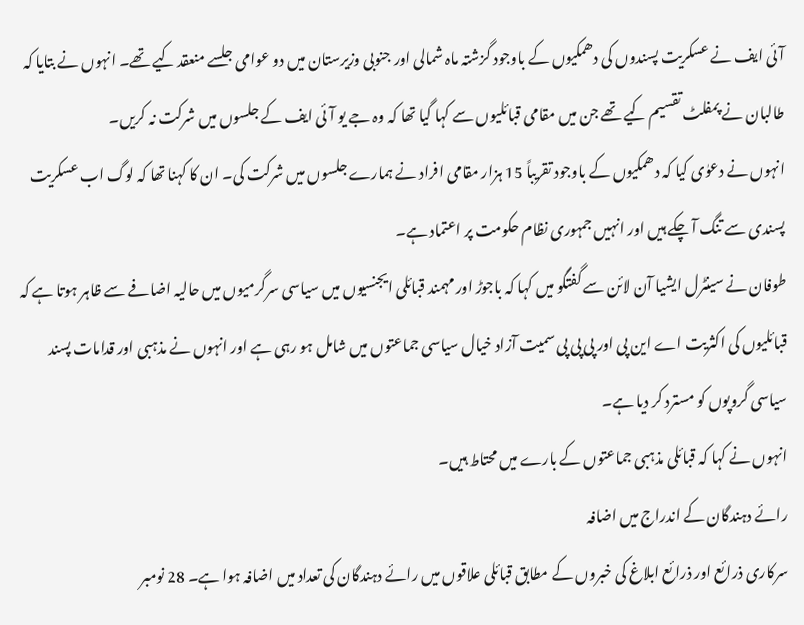آئی ایف نے عسکریت پسندوں کی دھمکیوں کے باوجود گزشتہ ماہ شمالی اور جنوبی وزیرستان میں دو عوامی جلسے منعقد کیے تھے۔ انہوں نے بتایا کہ طالبان نے پمفلٹ تقسیم کیے تھے جن میں مقامی قبائلیوں سے کہا گیا تھا کہ وہ جے یو آئی ایف کے جلسوں میں شرکت نہ کریں۔
انہوں نے دعوٰی کیا کہ دھمکیوں کے باوجود تقریباً 15 ہزار مقامی افراد نے ہمارے جلسوں میں شرکت کی۔ ان کا کہنا تھا کہ لوگ اب عسکریت پسندی سے تنگ آ چکے ہیں اور انہیں جمہوری نظام حکومت پر اعتماد ہے۔
طوفان نے سینٹرل ایشیا آن لائن سے گفتگو میں کہا کہ باجوڑ اور مہمند قبائلی ایجنسیوں میں سیاسی سرگرمیوں میں حالیہ اضافے سے ظاہر ہوتا ہے کہ قبائلیوں کی اکثریت اے این پی اور پی پی پی سمیت آزاد خیال سیاسی جماعتوں میں شامل ہو رہی ہے اور انہوں نے مذہبی اور قدامات پسند سیاسی گروپوں کو مسترد کر دیا ہے۔
انہوں نے کہا کہ قبائلی مذہبی جماعتوں کے بارے میں محتاط ہیں۔
رائے دہندگان کے اندراج میں اضافہ
سرکاری ذرائع اور ذرائع ابلاغ کی خبروں کے مطابق قبائلی علاقوں میں رائے دہندگان کی تعداد میں اضافہ ہوا ہے۔ 28 نومبر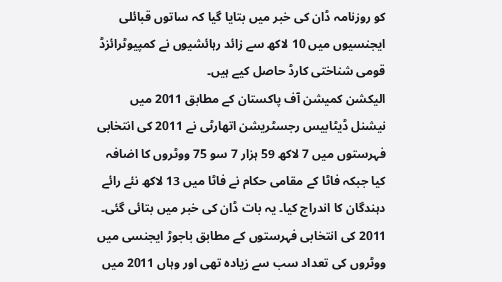کو روزنامہ ڈان کی خبر میں بتایا گیا کہ ساتوں قبائلی ایجنسیوں میں 10 لاکھ سے زائد رہائشیوں نے کمپیوٹرائزڈ قومی شناختی کارڈ حاصل کیے ہیں۔
الیکشن کمیشن آف پاکستان کے مطابق 2011 میں نیشنل ڈیٹابیس رجسٹریشن اتھارٹی نے 2011 کی انتخابی فہرستوں میں 7 لاکھ 59 ہزار 7 سو 75 ووٹروں کا اضافہ کیا جبکہ فاٹا کے مقامی حکام نے فاٹا میں 13 لاکھ نئے رائے دہندگان کا اندراج کیا۔ یہ بات ڈان کی خبر میں بتائی گئی۔
2011 کی انتخابی فہرستوں کے مطابق باجوڑ ایجنسی میں ووٹروں کی تعداد سب سے زیادہ تھی اور وہاں 2011 میں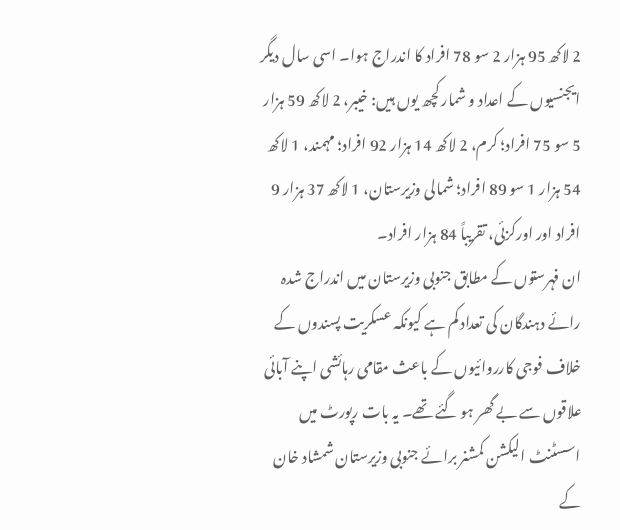2 لاکھ 95 ہزار 2 سو 78 افراد کا اندراج ہوا۔ اسی سال دیگر ایجنسیوں کے اعداد و شمار کچھ یوں ہیں: خیبر، 2 لاکھ 59 ہزار 5 سو 75 افراد؛ کرم، 2 لاکھ 14 ہزار 92 افراد؛ مہمند، 1 لاکھ 54 ہزار 1 سو 89 افراد؛ شمالی وزیرستان، 1 لاکھ 37 ہزار 9 افراد اور اورکزئی، تقریباً 84 ہزار افراد۔
ان فہرستوں کے مطابق جنوبی وزیرستان میں اندراج شدہ رائے دہندگان کی تعداد کم ہے کیونکہ عسکریت پسندوں کے خلاف فوجی کارروائیوں کے باعث مقامی رہائشی اپنے آبائی علاقوں سے بے گھر ہو گئے تھے۔ یہ بات رپورٹ میں اسسٹنٹ الیکشن کمشنر برائے جنوبی وزیرستان شمشاد خان کے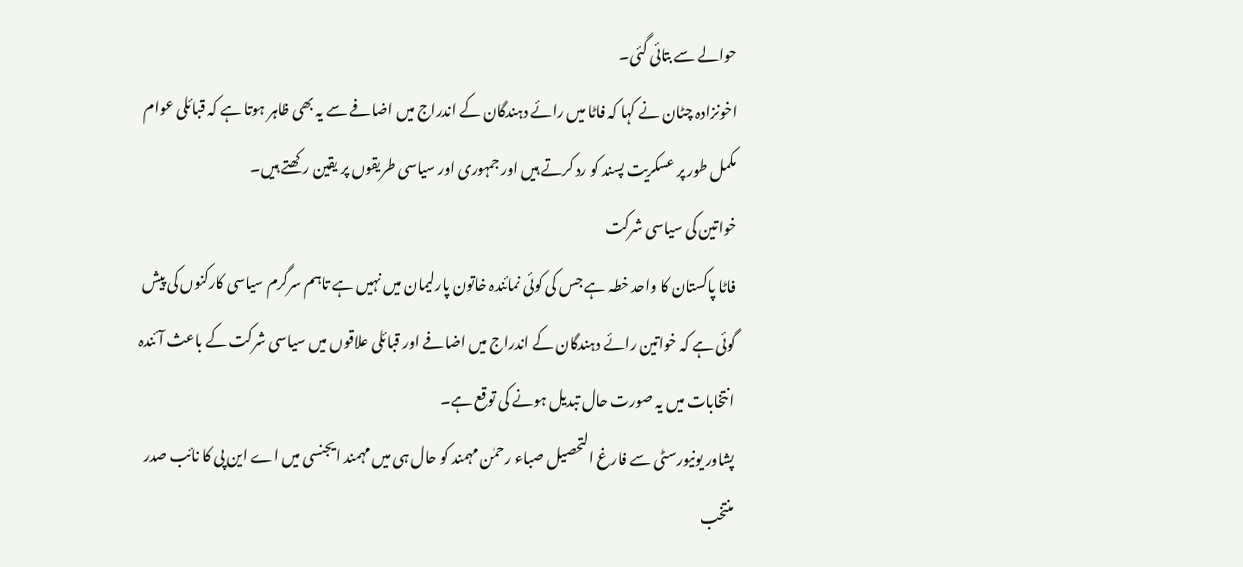حوالے سے بتائی گئی۔
اخونزادہ چٹان نے کہا کہ فاٹا میں رائے دہندگان کے اندراج میں اضافے سے یہ بھی ظاہر ہوتا ہے کہ قبائلی عوام مکمل طور پر عسکریت پسند کو رد کرتے ہیں اور جمہوری اور سیاسی طریقوں پر یقین رکھتے ہیں۔
خواتین کی سیاسی شرکت
فاٹا پاکستان کا واحد خطہ ہے جس کی کوئی نمائندہ خاتون پارلیمان میں نہیں ہے تاہم سرگرم سیاسی کارکنوں کی پیش گوئی ہے کہ خواتین رائے دہندگان کے اندراج میں اضافے اور قبائلی علاقوں میں سیاسی شرکت کے باعث آئندہ انتخابات میں یہ صورت حال تبدیل ہونے کی توقع ہے۔
پشاور یونیورسٹی سے فارغ التحصیل صباء رحمٰن مہمند کو حال ہی میں مہمند ایجنسی میں اے این پی کا نائب صدر منتخب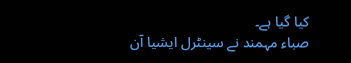کیا گیا ہے۔
صباء مہمند نے سینٹرل ایشیا آن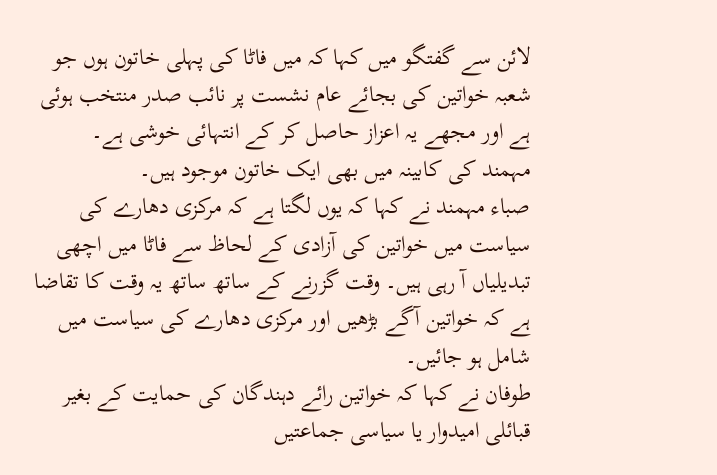لائن سے گفتگو میں کہا کہ میں فاٹا کی پہلی خاتون ہوں جو شعبہ خواتین کی بجائے عام نشست پر نائب صدر منتخب ہوئی ہے اور مجھے یہ اعزاز حاصل کر کے انتہائی خوشی ہے۔
مہمند کی کابینہ میں بھی ایک خاتون موجود ہیں۔
صباء مہمند نے کہا کہ یوں لگتا ہے کہ مرکزی دھارے کی سیاست میں خواتین کی آزادی کے لحاظ سے فاٹا میں اچھی تبدیلیاں آ رہی ہیں۔ وقت گزرنے کے ساتھ ساتھ یہ وقت کا تقاضا ہے کہ خواتین آگے بڑھیں اور مرکزی دھارے کی سیاست میں شامل ہو جائیں۔
طوفان نے کہا کہ خواتین رائے دہندگان کی حمایت کے بغیر قبائلی امیدوار یا سیاسی جماعتیں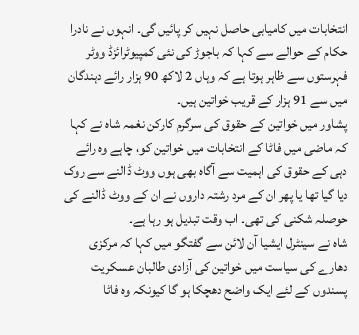انتخابات میں کامیابی حاصل نہیں کر پائیں گی۔ انہوں نے نادرا حکام کے حوالے سے کہا کہ باجوڑ کی نئی کمپیوٹرائزڈ ووٹر فہرستوں سے ظاہر ہوتا ہے کہ وہاں 2 لاکھ 90 ہزار رائے دہندگان میں سے 91 ہزار کے قریب خواتین ہیں۔
پشاور میں خواتین کے حقوق کی سرگرم کارکن نغمہ شاہ نے کہا کہ ماضی میں فاٹا کے انتخابات میں خواتین کو، چاہے وہ رائے دہی کے حقوق کی اہمیت سے آگاہ بھی ہوں ووٹ ڈالنے سے روک دیا گیا تھا یا پھر ان کے مرد رشتہ داروں نے ان کے ووٹ ڈالنے کی حوصلہ شکنی کی تھی۔ اب وقت تبدیل ہو رہا ہے۔
شاہ نے سینٹرل ایشیا آن لائن سے گفتگو میں کہا کہ مرکزی دھارے کی سیاست میں خواتین کی آزادی طالبان عسکریت پسندوں کے لئے ایک واضح دھچکا ہو گا کیونکہ وہ فاٹا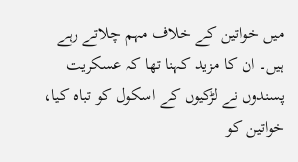میں خواتین کے خلاف مہم چلاتے رہے ہیں۔ ان کا مزید کہنا تھا کہ عسکریت پسندوں نے لڑکیوں کے اسکول کو تباہ کیا، خواتین کو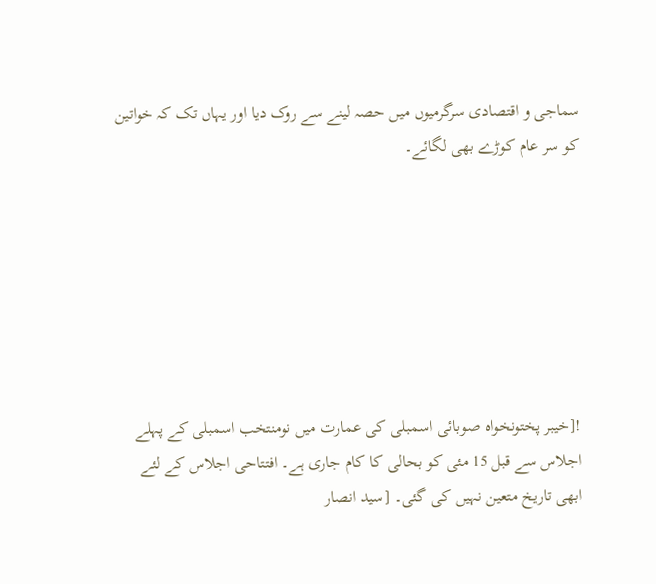سماجی و اقتصادی سرگرمیوں میں حصہ لینے سے روک دیا اور یہاں تک کہ خواتین کو سر عام کوڑے بھی لگائے۔







![خیبر پختونخواہ صوبائی اسمبلی کی عمارت میں نومنتخب اسمبلی کے پہلے اجلاس سے قبل 15 مئی کو بحالی کا کام جاری ہے۔ افتتاحی اجلاس کے لئے ابھی تاریخ متعین نہیں کی گئی۔ [سید انصار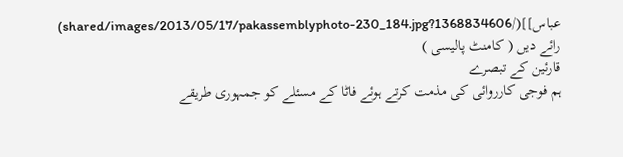عباس]](/shared/images/2013/05/17/pakassemblyphoto-230_184.jpg?1368834606)
رائے دیں ( کامنٹ پالیسی )
قارئین کے تبصرے
ہم فوجی کارروائی کی مذمت کرتے ہوئے فاٹا کے مسئلے کو جمہوری طریقے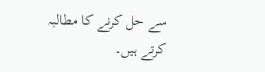سے حل کرنے کا مطالبہ کرتے ہیں۔